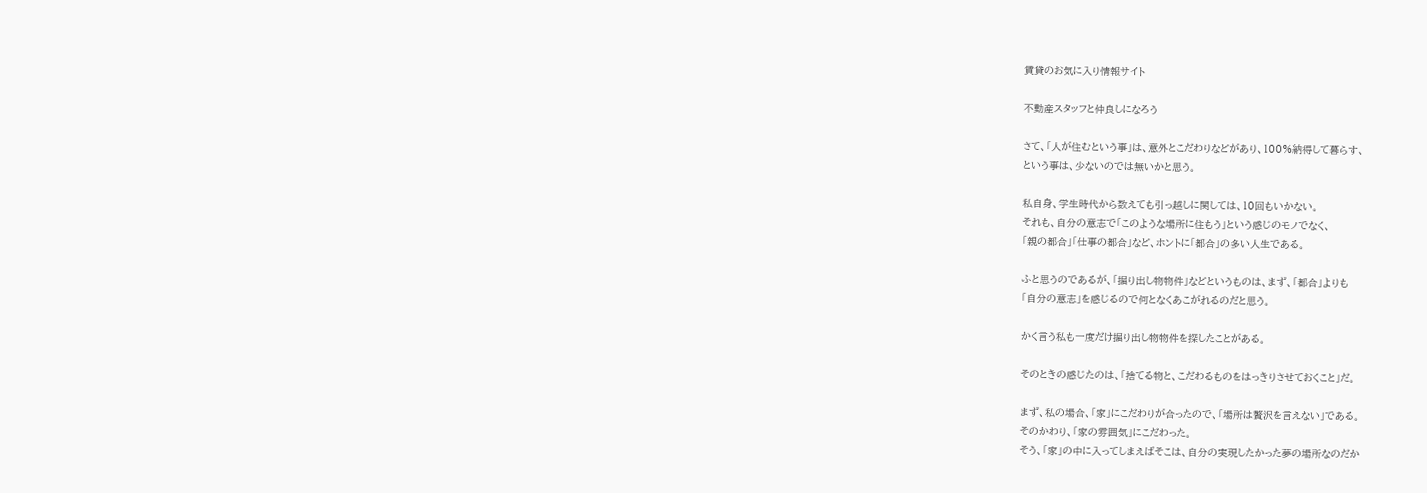賃貸のお気に入り情報サイト

不動産スタッフと仲良しになろう

さて、「人が住むという事」は、意外とこだわりなどがあり、100%納得して暮らす、
という事は、少ないのでは無いかと思う。

私自身、学生時代から数えても引っ越しに関しては、10回もいかない。
それも、自分の意志で「このような場所に住もう」という感じのモノでなく、
「親の都合」「仕事の都合」など、ホントに「都合」の多い人生である。

ふと思うのであるが、「掘り出し物物件」などというものは、まず、「都合」よりも
「自分の意志」を感じるので何となくあこがれるのだと思う。

かく言う私も一度だけ掘り出し物物件を探したことがある。

そのときの感じたのは、「捨てる物と、こだわるものをはっきりさせておくこと」だ。

まず、私の場合、「家」にこだわりが合ったので、「場所は贅沢を言えない」である。
そのかわり、「家の雰囲気」にこだわった。
そう、「家」の中に入ってしまえばそこは、自分の実現したかった夢の場所なのだか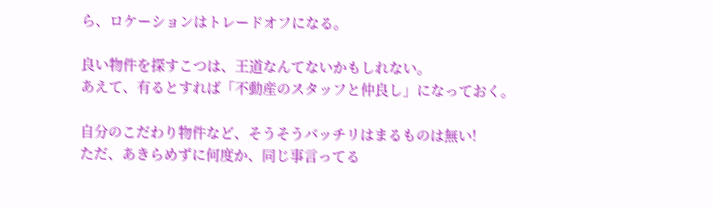ら、ロケーションはトレードオフになる。

良い物件を探すこつは、王道なんてないかもしれない。
あえて、有るとすれば「不動産のスタッフと仲良し」になっておく。

自分のこだわり物件など、そうそうバッチリはまるものは無い!
ただ、あきらめずに何度か、同じ事言ってる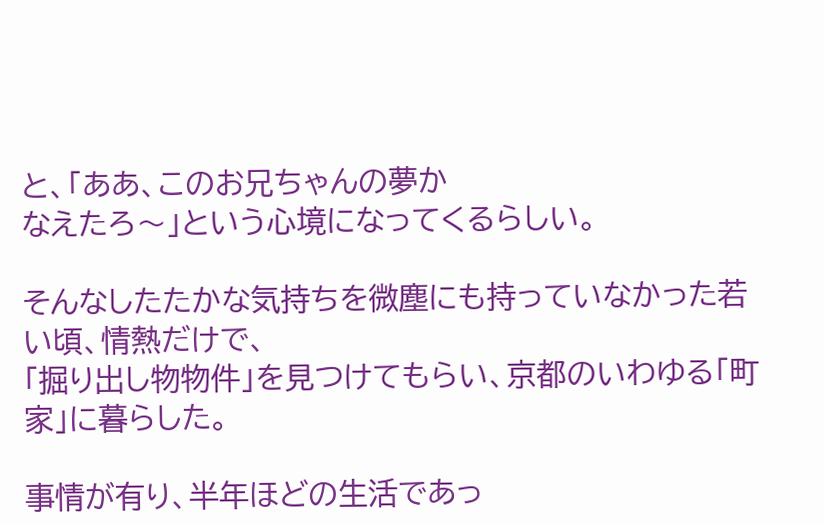と、「ああ、このお兄ちゃんの夢か
なえたろ〜」という心境になってくるらしい。

そんなしたたかな気持ちを微塵にも持っていなかった若い頃、情熱だけで、
「掘り出し物物件」を見つけてもらい、京都のいわゆる「町家」に暮らした。

事情が有り、半年ほどの生活であっ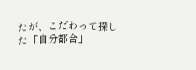たが、こだわって探した「自分都合」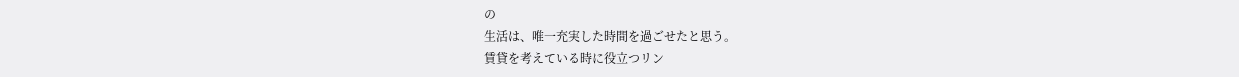の
生活は、唯一充実した時間を過ごせたと思う。
賃貸を考えている時に役立つリン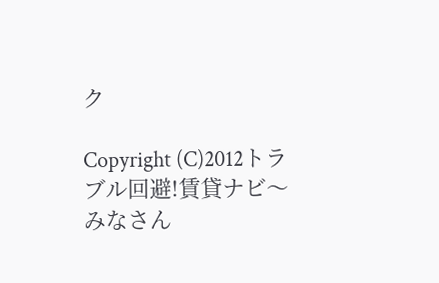ク

Copyright (C)2012トラブル回避!賃貸ナビ〜みなさん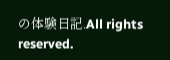の体験日記.All rights reserved.